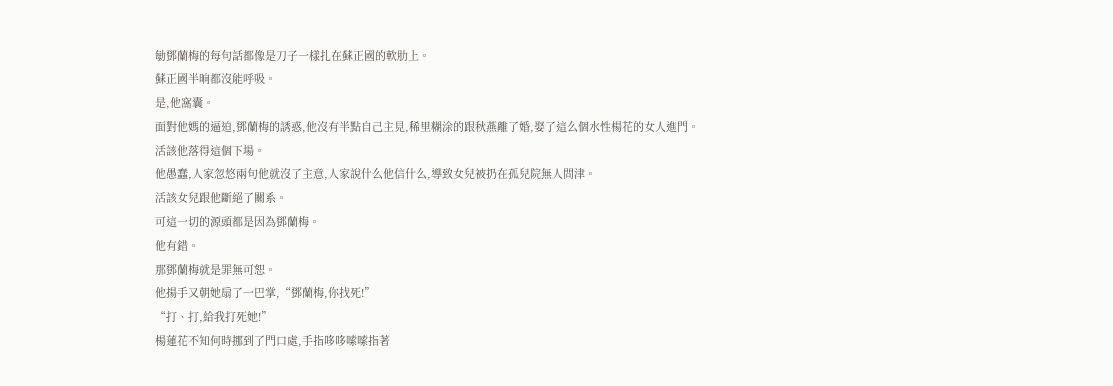勄鄧蘭梅的每句話都像是刀子一樣扎在蘇正國的軟肋上。
蘇正國半晌都沒能呼吸。
是,他窩囊。
面對他媽的逼迫,鄧蘭梅的誘惑,他沒有半點自己主見,稀里糊涂的跟秋燕離了婚,娶了這么個水性楊花的女人進門。
活該他落得這個下場。
他愚蠢,人家忽悠兩句他就沒了主意,人家說什么他信什么,導致女兒被扔在孤兒院無人問津。
活該女兒跟他斷絕了關系。
可這一切的源頭都是因為鄧蘭梅。
他有錯。
那鄧蘭梅就是罪無可恕。
他揚手又朝她扇了一巴掌,“鄧蘭梅,你找死!”
“打、打,給我打死她!”
楊蓮花不知何時挪到了門口處,手指哆哆嗦嗦指著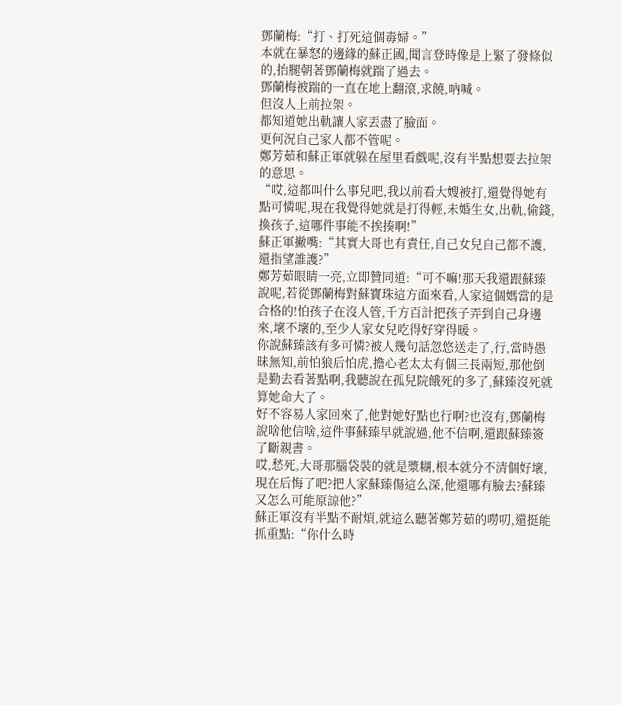鄧蘭梅:“打、打死這個毒婦。”
本就在暴怒的邊緣的蘇正國,聞言登時像是上緊了發條似的,抬腿朝著鄧蘭梅就踹了過去。
鄧蘭梅被踹的一直在地上翻滾,求饒,吶喊。
但沒人上前拉架。
都知道她出軌讓人家丟盡了臉面。
更何況自己家人都不管呢。
鄭芳茹和蘇正軍就躲在屋里看戲呢,沒有半點想要去拉架的意思。
“哎,這都叫什么事兒吧,我以前看大嫂被打,還覺得她有點可憐呢,現在我覺得她就是打得輕,未婚生女,出軌,偷錢,換孩子,這哪件事能不挨揍啊!”
蘇正軍撇嘴:“其實大哥也有責任,自己女兒自己都不護,還指望誰護?”
鄭芳茹眼睛一亮,立即贊同道:“可不嘛!那天我還跟蘇臻說呢,若從鄧蘭梅對蘇寶珠這方面來看,人家這個媽當的是合格的!怕孩子在沒人管,千方百計把孩子弄到自己身邊來,壞不壞的,至少人家女兒吃得好穿得暖。
你說蘇臻該有多可憐?被人幾句話忽悠送走了,行,當時愚昧無知,前怕狼后怕虎,擔心老太太有個三長兩短,那他倒是勤去看著點啊,我聽說在孤兒院餓死的多了,蘇臻沒死就算她命大了。
好不容易人家回來了,他對她好點也行啊?也沒有,鄧蘭梅說啥他信啥,這件事蘇臻早就說過,他不信啊,還跟蘇臻簽了斷親書。
哎,愁死,大哥那腦袋裝的就是漿糊,根本就分不清個好壞,現在后悔了吧?把人家蘇臻傷這么深,他還哪有臉去?蘇臻又怎么可能原諒他?”
蘇正軍沒有半點不耐煩,就這么聽著鄭芳茹的嘮叨,還挺能抓重點:“你什么時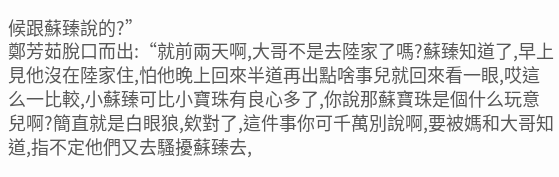候跟蘇臻說的?”
鄭芳茹脫口而出:“就前兩天啊,大哥不是去陸家了嗎?蘇臻知道了,早上見他沒在陸家住,怕他晚上回來半道再出點啥事兒就回來看一眼,哎這么一比較,小蘇臻可比小寶珠有良心多了,你說那蘇寶珠是個什么玩意兒啊?簡直就是白眼狼,欸對了,這件事你可千萬別說啊,要被媽和大哥知道,指不定他們又去騷擾蘇臻去,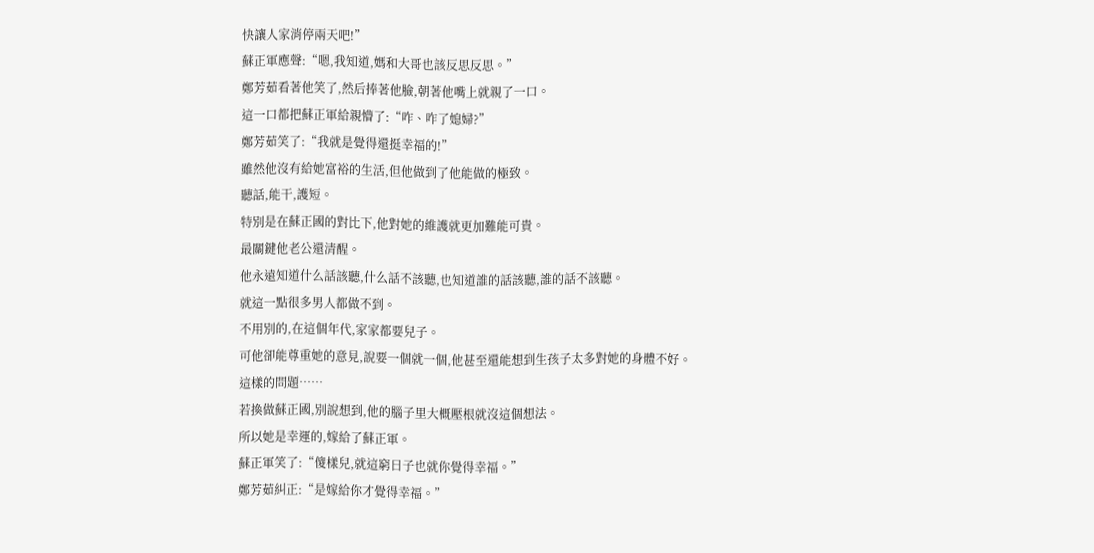快讓人家消停兩天吧!”
蘇正軍應聲:“嗯,我知道,媽和大哥也該反思反思。”
鄭芳茹看著他笑了,然后捧著他臉,朝著他嘴上就親了一口。
這一口都把蘇正軍給親懵了:“咋、咋了媳婦?”
鄭芳茹笑了:“我就是覺得還挺幸福的!”
雖然他沒有給她富裕的生活,但他做到了他能做的極致。
聽話,能干,護短。
特別是在蘇正國的對比下,他對她的維護就更加難能可貴。
最關鍵他老公還清醒。
他永遠知道什么話該聽,什么話不該聽,也知道誰的話該聽,誰的話不該聽。
就這一點很多男人都做不到。
不用別的,在這個年代,家家都要兒子。
可他卻能尊重她的意見,說要一個就一個,他甚至還能想到生孩子太多對她的身體不好。
這樣的問題……
若換做蘇正國,別說想到,他的腦子里大概壓根就沒這個想法。
所以她是幸運的,嫁給了蘇正軍。
蘇正軍笑了:“傻樣兒,就這窮日子也就你覺得幸福。”
鄭芳茹糾正:“是嫁給你才覺得幸福。”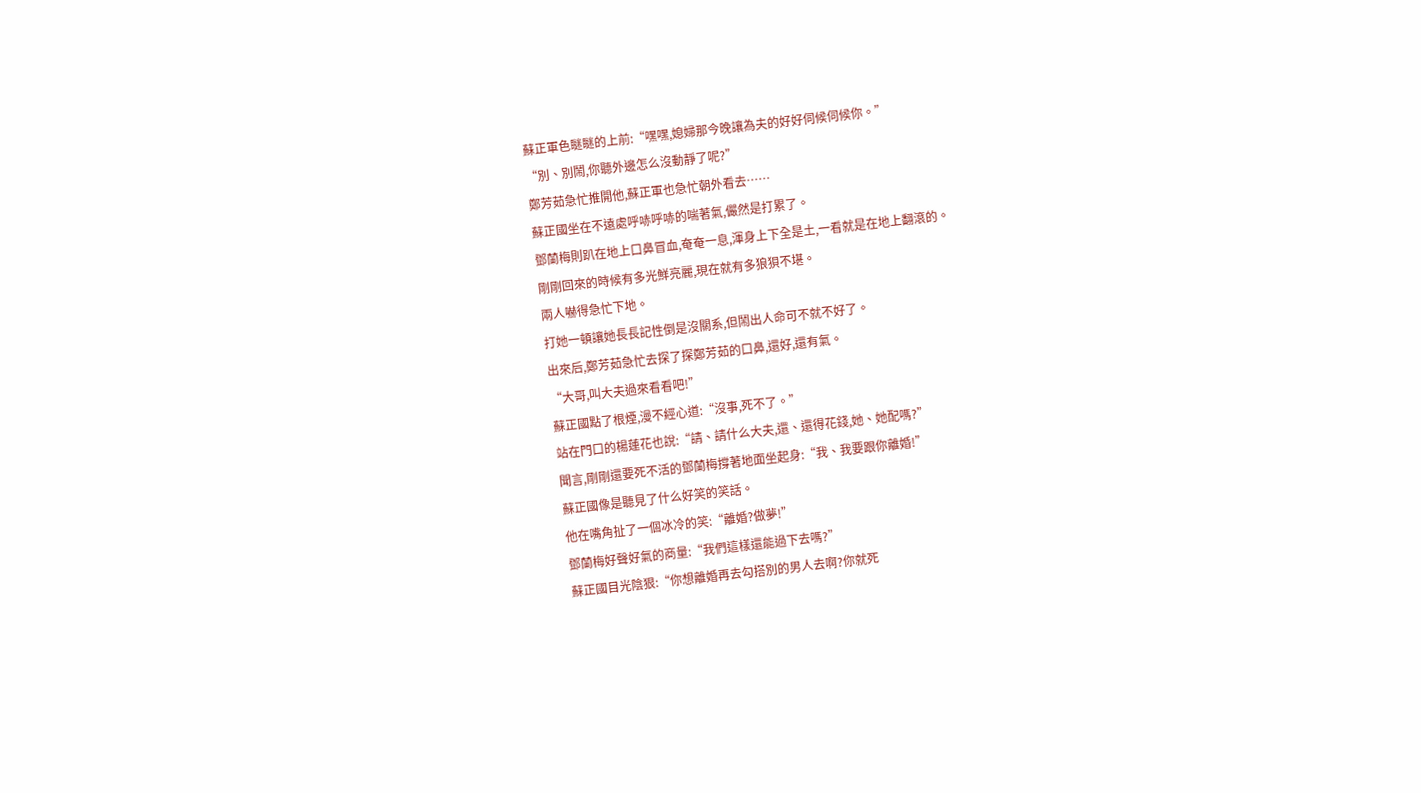蘇正軍色瞇瞇的上前:“嘿嘿,媳婦那今晚讓為夫的好好伺候伺候你。”
“別、別鬧,你聽外邊怎么沒動靜了呢?”
鄭芳茹急忙推開他,蘇正軍也急忙朝外看去……
蘇正國坐在不遠處呼哧呼哧的喘著氣,儼然是打累了。
鄧蘭梅則趴在地上口鼻冒血,奄奄一息,渾身上下全是土,一看就是在地上翻滾的。
剛剛回來的時候有多光鮮亮麗,現在就有多狼狽不堪。
兩人嚇得急忙下地。
打她一頓讓她長長記性倒是沒關系,但鬧出人命可不就不好了。
出來后,鄭芳茹急忙去探了探鄭芳茹的口鼻,還好,還有氣。
“大哥,叫大夫過來看看吧!”
蘇正國點了根煙,漫不經心道:“沒事,死不了。”
站在門口的楊蓮花也說:“請、請什么大夫,還、還得花錢,她、她配嗎?”
聞言,剛剛還要死不活的鄧蘭梅撐著地面坐起身:“我、我要跟你離婚!”
蘇正國像是聽見了什么好笑的笑話。
他在嘴角扯了一個冰冷的笑:“離婚?做夢!”
鄧蘭梅好聲好氣的商量:“我們這樣還能過下去嗎?”
蘇正國目光陰狠:“你想離婚再去勾搭別的男人去啊?你就死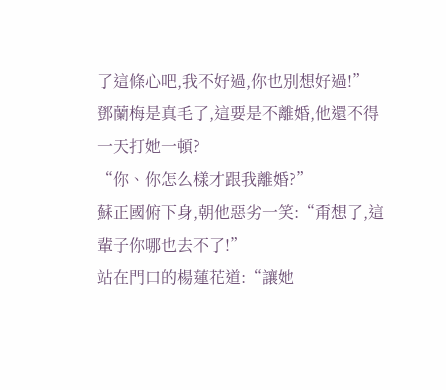了這條心吧,我不好過,你也別想好過!”
鄧蘭梅是真毛了,這要是不離婚,他還不得一天打她一頓?
“你、你怎么樣才跟我離婚?”
蘇正國俯下身,朝他惡劣一笑:“甭想了,這輩子你哪也去不了!”
站在門口的楊蓮花道:“讓她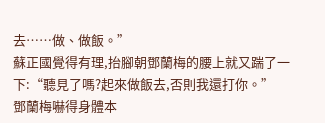去……做、做飯。”
蘇正國覺得有理,抬腳朝鄧蘭梅的腰上就又踹了一下:“聽見了嗎?起來做飯去,否則我還打你。”
鄧蘭梅嚇得身體本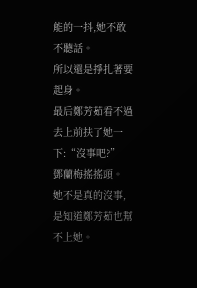能的一抖,她不敢不聽話。
所以還是掙扎著要起身。
最后鄭芳茹看不過去上前扶了她一下:“沒事吧?”
鄧蘭梅搖搖頭。
她不是真的沒事,是知道鄭芳茹也幫不上她。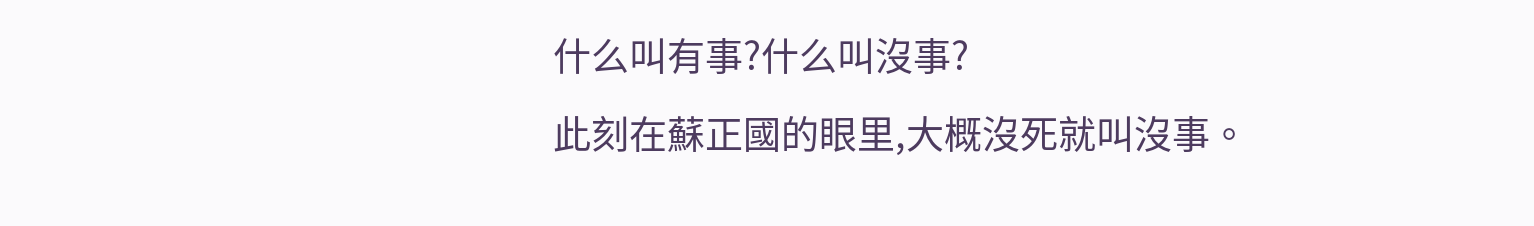什么叫有事?什么叫沒事?
此刻在蘇正國的眼里,大概沒死就叫沒事。